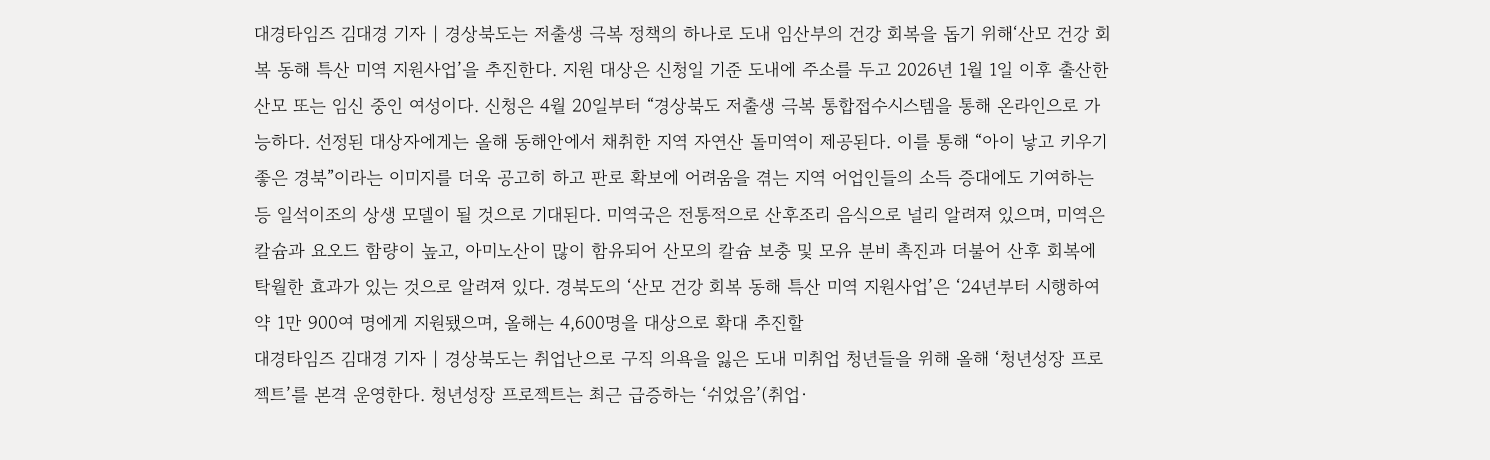대경타임즈 김대경 기자 | 경상북도는 저출생 극복 정책의 하나로 도내 임산부의 건강 회복을 돕기 위해‘산모 건강 회복 동해 특산 미역 지원사업’을 추진한다. 지원 대상은 신청일 기준 도내에 주소를 두고 2026년 1월 1일 이후 출산한 산모 또는 임신 중인 여성이다. 신청은 4월 20일부터 “경상북도 저출생 극복 통합접수시스템을 통해 온라인으로 가능하다. 선정된 대상자에게는 올해 동해안에서 채취한 지역 자연산 돌미역이 제공된다. 이를 통해 “아이 낳고 키우기 좋은 경북”이라는 이미지를 더욱 공고히 하고 판로 확보에 어려움을 겪는 지역 어업인들의 소득 증대에도 기여하는 등 일석이조의 상생 모델이 될 것으로 기대된다. 미역국은 전통적으로 산후조리 음식으로 널리 알려져 있으며, 미역은 칼슘과 요오드 함량이 높고, 아미노산이 많이 함유되어 산모의 칼슘 보충 및 모유 분비 촉진과 더불어 산후 회복에 탁월한 효과가 있는 것으로 알려져 있다. 경북도의 ‘산모 건강 회복 동해 특산 미역 지원사업’은 ‘24년부터 시행하여 약 1만 900여 명에게 지원됐으며, 올해는 4,600명을 대상으로 확대 추진할
대경타임즈 김대경 기자 | 경상북도는 취업난으로 구직 의욕을 잃은 도내 미취업 청년들을 위해 올해 ‘청년성장 프로젝트’를 본격 운영한다. 청년성장 프로젝트는 최근 급증하는 ‘쉬었음’(취업·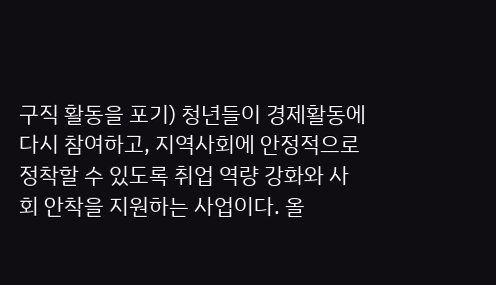구직 활동을 포기) 청년들이 경제활동에 다시 참여하고, 지역사회에 안정적으로 정착할 수 있도록 취업 역량 강화와 사회 안착을 지원하는 사업이다. 올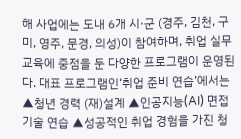해 사업에는 도내 6개 시·군 (경주, 김천, 구미, 영주, 문경, 의성)이 참여하며, 취업 실무교육에 중점을 둔 다양한 프로그램이 운영된다. 대표 프로그램인‘취업 준비 연습’에서는 ▲청년 경력 (재)설계 ▲인공지능(AI) 면접 기술 연습 ▲성공적인 취업 경험을 가진 청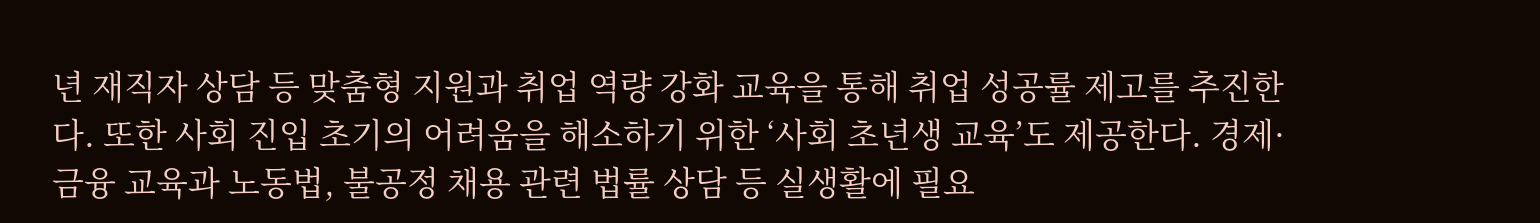년 재직자 상담 등 맞춤형 지원과 취업 역량 강화 교육을 통해 취업 성공률 제고를 추진한다. 또한 사회 진입 초기의 어려움을 해소하기 위한 ‘사회 초년생 교육’도 제공한다. 경제·금융 교육과 노동법, 불공정 채용 관련 법률 상담 등 실생활에 필요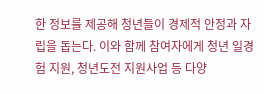한 정보를 제공해 청년들이 경제적 안정과 자립을 돕는다. 이와 함께 참여자에게 청년 일경험 지원, 청년도전 지원사업 등 다양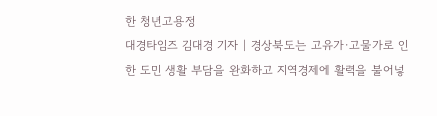한 청년고용정
대경타임즈 김대경 기자 | 경상북도는 고유가·고물가로 인한 도민 생활 부담을 완화하고 지역경제에 활력을 불어넣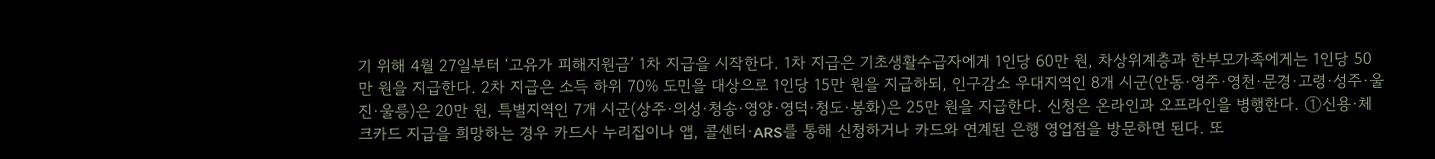기 위해 4월 27일부터 ‘고유가 피해지원금’ 1차 지급을 시작한다. 1차 지급은 기초생활수급자에게 1인당 60만 원, 차상위계층과 한부모가족에게는 1인당 50만 원을 지급한다. 2차 지급은 소득 하위 70% 도민을 대상으로 1인당 15만 원을 지급하되, 인구감소 우대지역인 8개 시군(안동·영주·영천·문경·고령·성주·울진·울릉)은 20만 원, 특별지역인 7개 시군(상주·의성·청송·영양·영덕·청도·봉화)은 25만 원을 지급한다. 신청은 온라인과 오프라인을 병행한다. ①신용·체크카드 지급을 희망하는 경우 카드사 누리집이나 앱, 콜센터·ARS를 통해 신청하거나 카드와 연계된 은행 영업점을 방문하면 된다. 또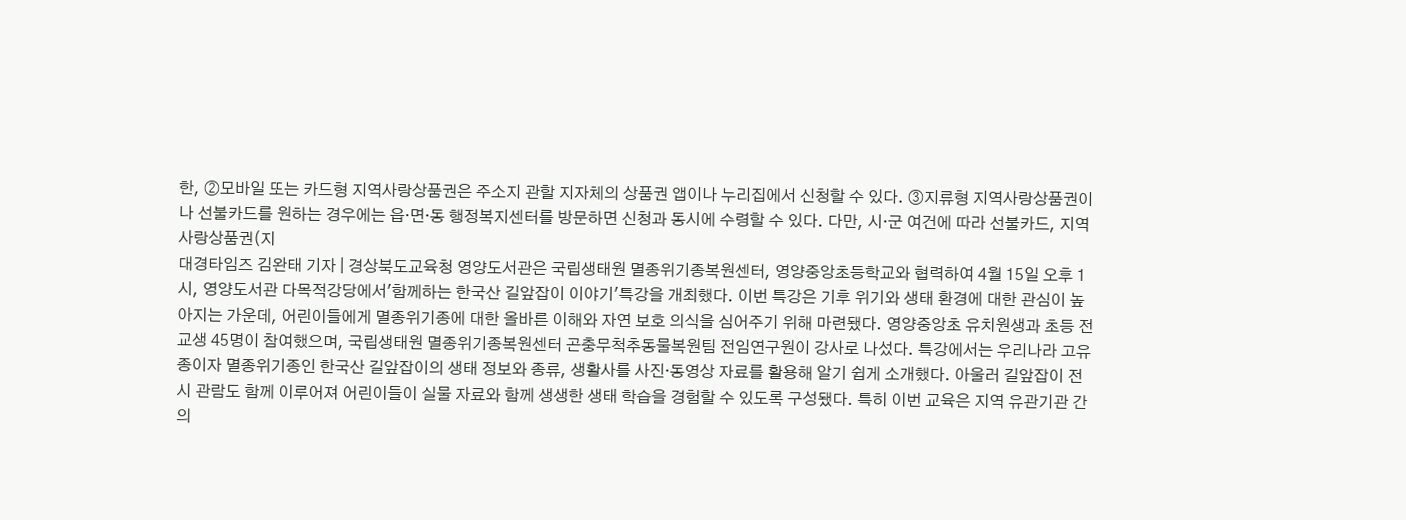한, ②모바일 또는 카드형 지역사랑상품권은 주소지 관할 지자체의 상품권 앱이나 누리집에서 신청할 수 있다. ③지류형 지역사랑상품권이나 선불카드를 원하는 경우에는 읍·면·동 행정복지센터를 방문하면 신청과 동시에 수령할 수 있다. 다만, 시·군 여건에 따라 선불카드, 지역사랑상품권(지
대경타임즈 김완태 기자 | 경상북도교육청 영양도서관은 국립생태원 멸종위기종복원센터, 영양중앙초등학교와 협력하여 4월 15일 오후 1시, 영양도서관 다목적강당에서'함께하는 한국산 길앞잡이 이야기'특강을 개최했다. 이번 특강은 기후 위기와 생태 환경에 대한 관심이 높아지는 가운데, 어린이들에게 멸종위기종에 대한 올바른 이해와 자연 보호 의식을 심어주기 위해 마련됐다. 영양중앙초 유치원생과 초등 전교생 45명이 참여했으며, 국립생태원 멸종위기종복원센터 곤충무척추동물복원팀 전임연구원이 강사로 나섰다. 특강에서는 우리나라 고유종이자 멸종위기종인 한국산 길앞잡이의 생태 정보와 종류, 생활사를 사진·동영상 자료를 활용해 알기 쉽게 소개했다. 아울러 길앞잡이 전시 관람도 함께 이루어져 어린이들이 실물 자료와 함께 생생한 생태 학습을 경험할 수 있도록 구성됐다. 특히 이번 교육은 지역 유관기관 간의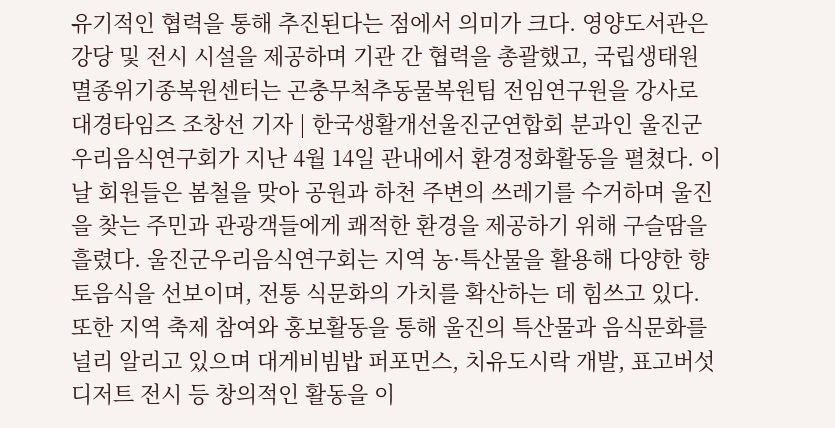유기적인 협력을 통해 추진된다는 점에서 의미가 크다. 영양도서관은 강당 및 전시 시설을 제공하며 기관 간 협력을 총괄했고, 국립생태원 멸종위기종복원센터는 곤충무척추동물복원팀 전임연구원을 강사로
대경타임즈 조창선 기자 | 한국생활개선울진군연합회 분과인 울진군우리음식연구회가 지난 4월 14일 관내에서 환경정화활동을 펼쳤다. 이날 회원들은 봄철을 맞아 공원과 하천 주변의 쓰레기를 수거하며 울진을 찾는 주민과 관광객들에게 쾌적한 환경을 제공하기 위해 구슬땀을 흘렸다. 울진군우리음식연구회는 지역 농·특산물을 활용해 다양한 향토음식을 선보이며, 전통 식문화의 가치를 확산하는 데 힘쓰고 있다. 또한 지역 축제 참여와 홍보활동을 통해 울진의 특산물과 음식문화를 널리 알리고 있으며 대게비빔밥 퍼포먼스, 치유도시락 개발, 표고버섯 디저트 전시 등 창의적인 활동을 이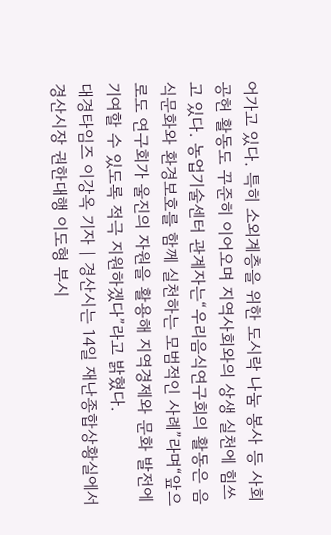어가고 있다. 특히 소외계층을 위한 도시락 나눔 봉사 등 사회공헌 활동도 꾸준히 이어오며 지역사회와의 상생 실천에 힘쓰고 있다. 농업기술센터 관계자는“우리음식연구회의 활동은 음식문화와 환경보호를 함께 실천하는 모범적인 사례”라며“앞으로도 연구회가 울진의 자원을 활용해 지역경제와 문화 발전에 기여할 수 있도록 적극 지원하겠다”라고 밝혔다.
대경타임즈 이강옥 기자 | 경산시는 14일 재난종합상황실에서 경산시장 권한대행 이도형 부시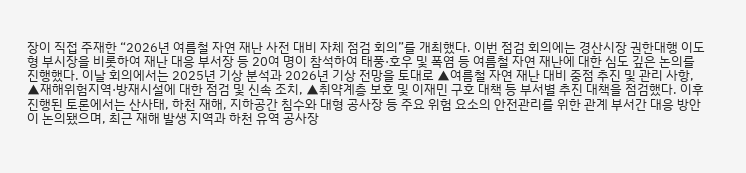장이 직접 주재한 “2026년 여름철 자연 재난 사전 대비 자체 점검 회의”를 개최했다. 이번 점검 회의에는 경산시장 권한대행 이도형 부시장을 비롯하여 재난 대응 부서장 등 20여 명이 참석하여 태풍·호우 및 폭염 등 여름철 자연 재난에 대한 심도 깊은 논의를 진행했다. 이날 회의에서는 2025년 기상 분석과 2026년 기상 전망을 토대로 ▲여름철 자연 재난 대비 중점 추진 및 관리 사항, ▲재해위험지역·방재시설에 대한 점검 및 신속 조치, ▲취약계층 보호 및 이재민 구호 대책 등 부서별 추진 대책을 점검했다. 이후 진행된 토론에서는 산사태, 하천 재해, 지하공간 침수와 대형 공사장 등 주요 위험 요소의 안전관리를 위한 관계 부서간 대응 방안이 논의됐으며, 최근 재해 발생 지역과 하천 유역 공사장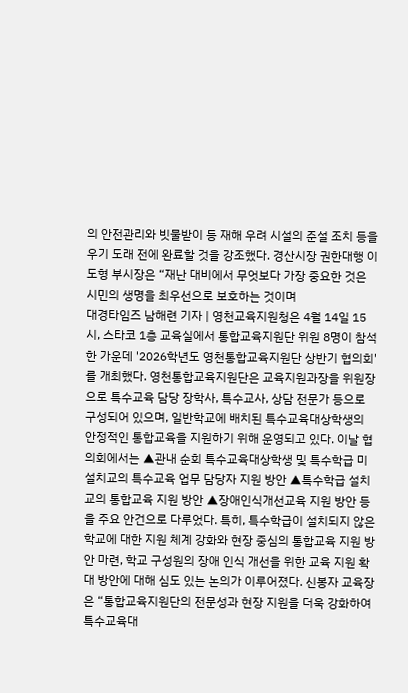의 안전관리와 빗물받이 등 재해 우려 시설의 준설 조치 등을 우기 도래 전에 완료할 것을 강조했다. 경산시장 권한대행 이도형 부시장은 “재난 대비에서 무엇보다 가장 중요한 것은 시민의 생명을 최우선으로 보호하는 것이며
대경타임즈 남해련 기자 | 영천교육지원청은 4월 14일 15시, 스타코 1층 교육실에서 통합교육지원단 위원 8명이 참석한 가운데 '2026학년도 영천통합교육지원단 상반기 협의회'를 개최했다. 영천통합교육지원단은 교육지원과장을 위원장으로 특수교육 담당 장학사, 특수교사, 상담 전문가 등으로 구성되어 있으며, 일반학교에 배치된 특수교육대상학생의 안정적인 통합교육을 지원하기 위해 운영되고 있다. 이날 협의회에서는 ▲관내 순회 특수교육대상학생 및 특수학급 미설치교의 특수교육 업무 담당자 지원 방안 ▲특수학급 설치교의 통합교육 지원 방안 ▲장애인식개선교육 지원 방안 등을 주요 안건으로 다루었다. 특히, 특수학급이 설치되지 않은 학교에 대한 지원 체계 강화와 현장 중심의 통합교육 지원 방안 마련, 학교 구성원의 장애 인식 개선을 위한 교육 지원 확대 방안에 대해 심도 있는 논의가 이루어졌다. 신봉자 교육장은 “통합교육지원단의 전문성과 현장 지원을 더욱 강화하여 특수교육대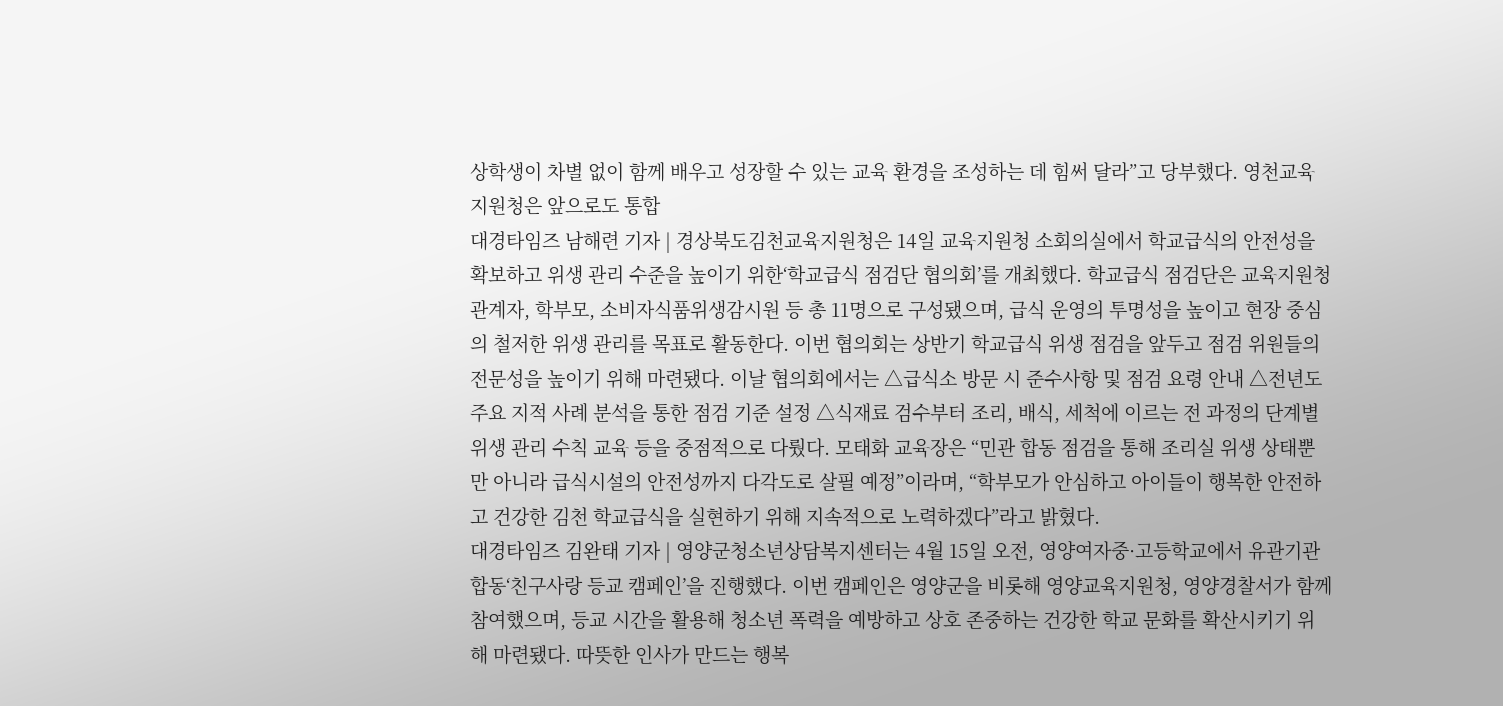상학생이 차별 없이 함께 배우고 성장할 수 있는 교육 환경을 조성하는 데 힘써 달라”고 당부했다. 영천교육지원청은 앞으로도 통합
대경타임즈 남해련 기자 | 경상북도김천교육지원청은 14일 교육지원청 소회의실에서 학교급식의 안전성을 확보하고 위생 관리 수준을 높이기 위한‘학교급식 점검단 협의회’를 개최했다. 학교급식 점검단은 교육지원청 관계자, 학부모, 소비자식품위생감시원 등 총 11명으로 구성됐으며, 급식 운영의 투명성을 높이고 현장 중심의 철저한 위생 관리를 목표로 활동한다. 이번 협의회는 상반기 학교급식 위생 점검을 앞두고 점검 위원들의 전문성을 높이기 위해 마련됐다. 이날 협의회에서는 △급식소 방문 시 준수사항 및 점검 요령 안내 △전년도 주요 지적 사례 분석을 통한 점검 기준 설정 △식재료 검수부터 조리, 배식, 세척에 이르는 전 과정의 단계별 위생 관리 수칙 교육 등을 중점적으로 다뤘다. 모태화 교육장은 “민관 합동 점검을 통해 조리실 위생 상태뿐만 아니라 급식시설의 안전성까지 다각도로 살필 예정”이라며, “학부모가 안심하고 아이들이 행복한 안전하고 건강한 김천 학교급식을 실현하기 위해 지속적으로 노력하겠다”라고 밝혔다.
대경타임즈 김완태 기자 | 영양군청소년상담복지센터는 4월 15일 오전, 영양여자중·고등학교에서 유관기관 합동‘친구사랑 등교 캠페인’을 진행했다. 이번 캠페인은 영양군을 비롯해 영양교육지원청, 영양경찰서가 함께 참여했으며, 등교 시간을 활용해 청소년 폭력을 예방하고 상호 존중하는 건강한 학교 문화를 확산시키기 위해 마련됐다. 따뜻한 인사가 만드는 행복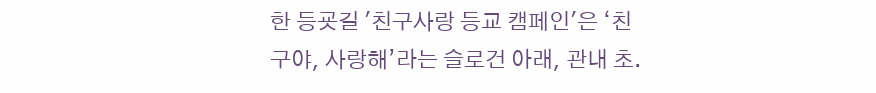한 등굣길 '친구사랑 등교 캠페인'은 ‘친구야, 사랑해’라는 슬로건 아래, 관내 초․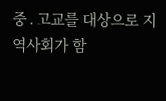중․고교를 대상으로 지역사회가 함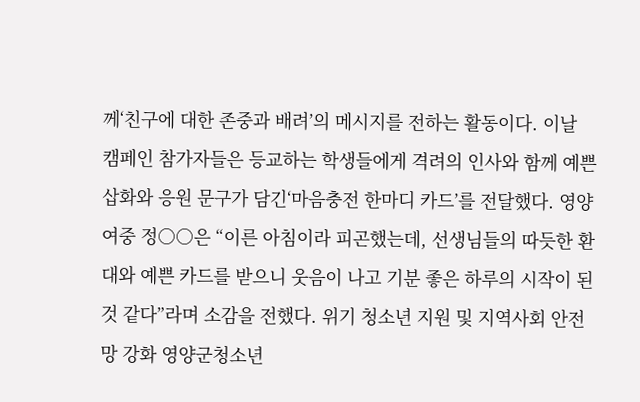께‘친구에 대한 존중과 배려’의 메시지를 전하는 활동이다. 이날 캠페인 참가자들은 등교하는 학생들에게 격려의 인사와 함께 예쁜 삽화와 응원 문구가 담긴‘마음충전 한마디 카드’를 전달했다. 영양여중 정○○은 “이른 아침이라 피곤했는데, 선생님들의 따듯한 환대와 예쁜 카드를 받으니 웃음이 나고 기분 좋은 하루의 시작이 된 것 같다”라며 소감을 전했다. 위기 청소년 지원 및 지역사회 안전망 강화 영양군청소년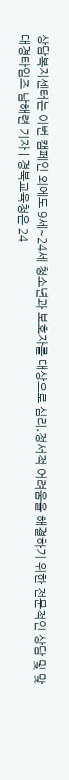상담복지센터는 이번 캠페인 외에도 9세~24세 청소년과 보호자를 대상으로 심리․정서적 어려움을 해결하기 위한 전문적인 상담 및 맞
대경타임즈 남해련 기자 | 경북교육청은 24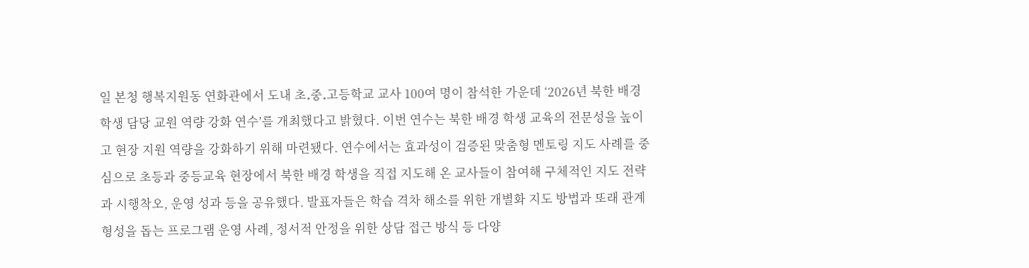일 본청 행복지원동 연화관에서 도내 초․중․고등학교 교사 100여 명이 참석한 가운데 ‘2026년 북한 배경 학생 담당 교원 역량 강화 연수’를 개최했다고 밝혔다. 이번 연수는 북한 배경 학생 교육의 전문성을 높이고 현장 지원 역량을 강화하기 위해 마련됐다. 연수에서는 효과성이 검증된 맞춤형 멘토링 지도 사례를 중심으로 초등과 중등교육 현장에서 북한 배경 학생을 직접 지도해 온 교사들이 참여해 구체적인 지도 전략과 시행착오, 운영 성과 등을 공유했다. 발표자들은 학습 격차 해소를 위한 개별화 지도 방법과 또래 관계 형성을 돕는 프로그램 운영 사례, 정서적 안정을 위한 상담 접근 방식 등 다양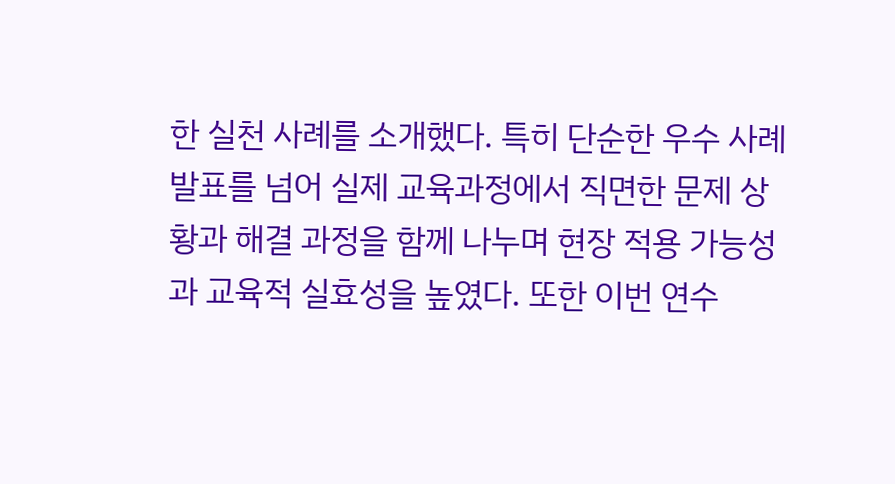한 실천 사례를 소개했다. 특히 단순한 우수 사례 발표를 넘어 실제 교육과정에서 직면한 문제 상황과 해결 과정을 함께 나누며 현장 적용 가능성과 교육적 실효성을 높였다. 또한 이번 연수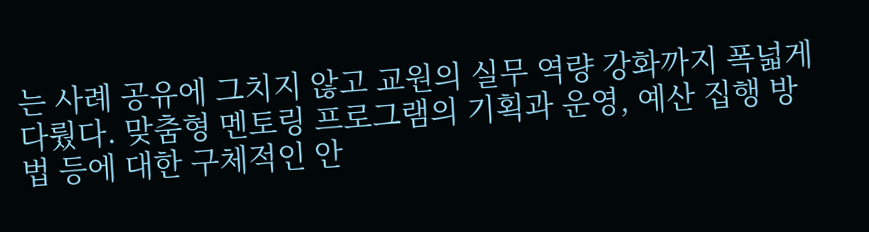는 사례 공유에 그치지 않고 교원의 실무 역량 강화까지 폭넓게 다뤘다. 맞춤형 멘토링 프로그램의 기획과 운영, 예산 집행 방법 등에 대한 구체적인 안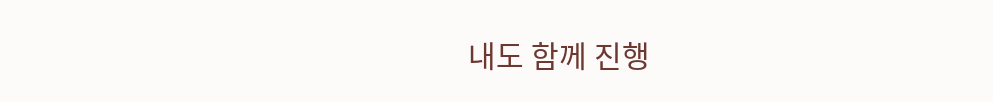내도 함께 진행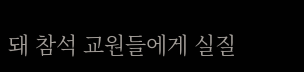돼 참석 교원들에게 실질